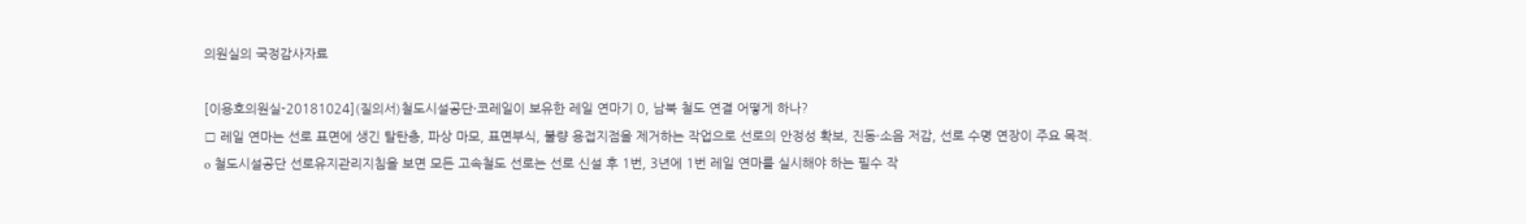의원실의 국정감사자료

[이용호의원실-20181024](질의서)철도시설공단·코레일이 보유한 레일 연마기 0, 남북 철도 연결 어떻게 하나?
□ 레일 연마는 선로 표면에 생긴 탈탄층, 파상 마모, 표면부식, 불량 용접지점을 제거하는 작업으로 선로의 안정성 확보, 진동·소음 저감, 선로 수명 연장이 주요 목적.
o 철도시설공단 선로유지관리지침을 보면 모든 고속철도 선로는 선로 신설 후 1번, 3년에 1번 레일 연마를 실시해야 하는 필수 작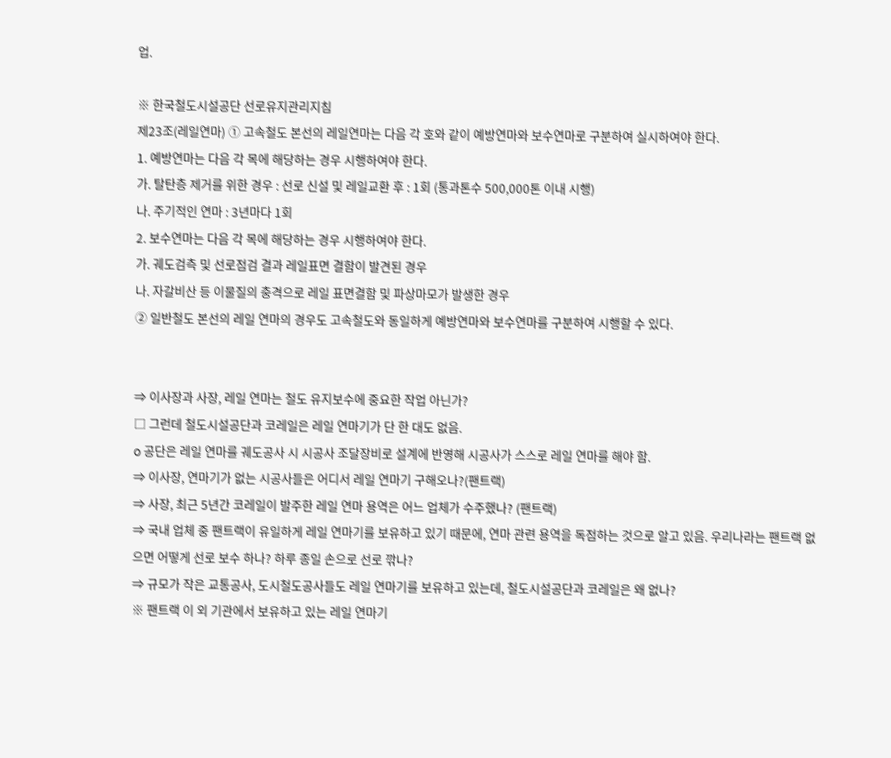업.

※ 한국철도시설공단 선로유지관리지침
제23조(레일연마) ① 고속철도 본선의 레일연마는 다음 각 호와 같이 예방연마와 보수연마로 구분하여 실시하여야 한다.
1. 예방연마는 다음 각 목에 해당하는 경우 시행하여야 한다.
가. 탈탄층 제거를 위한 경우 : 선로 신설 및 레일교환 후 : 1회 (통과톤수 500,000톤 이내 시행)
나. 주기적인 연마 : 3년마다 1회
2. 보수연마는 다음 각 목에 해당하는 경우 시행하여야 한다.
가. 궤도검측 및 선로점검 결과 레일표면 결함이 발견된 경우
나. 자갈비산 등 이물질의 충격으로 레일 표면결함 및 파상마모가 발생한 경우
② 일반철도 본선의 레일 연마의 경우도 고속철도와 동일하게 예방연마와 보수연마를 구분하여 시행할 수 있다.


⇒ 이사장과 사장, 레일 연마는 철도 유지보수에 중요한 작업 아닌가?
□ 그런데 철도시설공단과 코레일은 레일 연마기가 단 한 대도 없음.
o 공단은 레일 연마를 궤도공사 시 시공사 조달장비로 설계에 반영해 시공사가 스스로 레일 연마를 해야 함.
⇒ 이사장, 연마기가 없는 시공사들은 어디서 레일 연마기 구해오나?(팬트랙)
⇒ 사장, 최근 5년간 코레일이 발주한 레일 연마 용역은 어느 업체가 수주했나? (팬트랙)
⇒ 국내 업체 중 팬트랙이 유일하게 레일 연마기를 보유하고 있기 때문에, 연마 관련 용역을 독점하는 것으로 알고 있음. 우리나라는 팬트랙 없으면 어떻게 선로 보수 하나? 하루 종일 손으로 선로 깎나?
⇒ 규모가 작은 교통공사, 도시철도공사들도 레일 연마기를 보유하고 있는데, 철도시설공단과 코레일은 왜 없나?
※ 팬트랙 이 외 기관에서 보유하고 있는 레일 연마기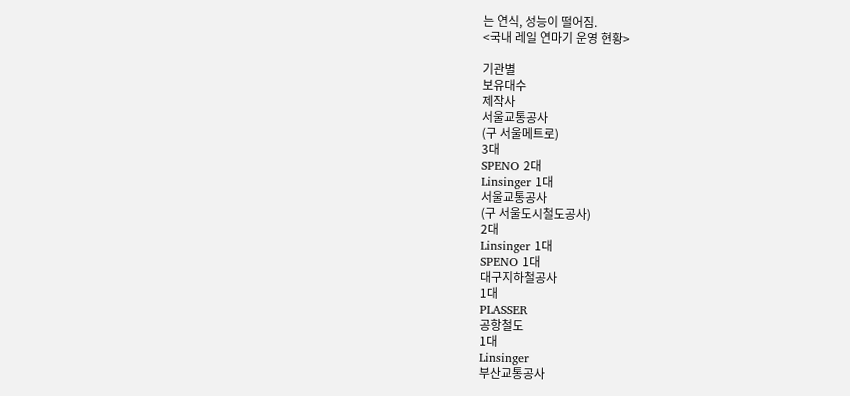는 연식, 성능이 떨어짐.
<국내 레일 연마기 운영 현황>

기관별
보유대수
제작사
서울교통공사
(구 서울메트로)
3대
SPENO 2대
Linsinger 1대
서울교통공사
(구 서울도시철도공사)
2대
Linsinger 1대
SPENO 1대
대구지하철공사
1대
PLASSER
공항철도
1대
Linsinger
부산교통공사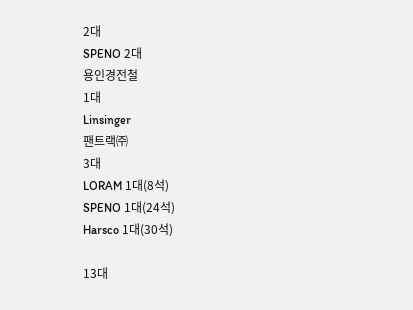2대
SPENO 2대
용인경전철
1대
Linsinger
팬트랙㈜
3대
LORAM 1대(8석)
SPENO 1대(24석)
Harsco 1대(30석)

13대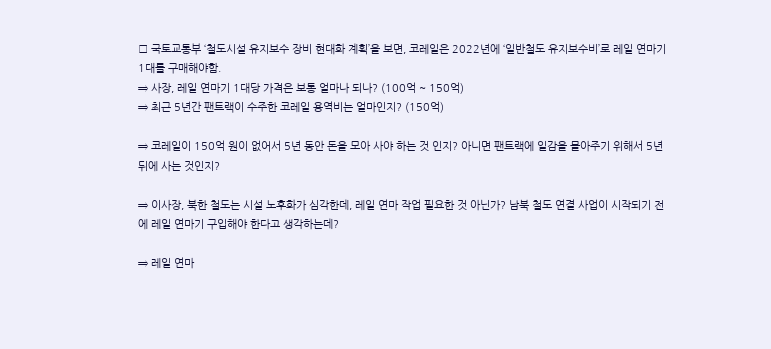□ 국토교통부 ‘철도시설 유지보수 장비 현대화 계획’을 보면, 코레일은 2022년에 ‘일반철도 유지보수비’로 레일 연마기 1대를 구매해야함.
⇒ 사장, 레일 연마기 1대당 가격은 보통 얼마나 되나? (100억 ~ 150억)
⇒ 최근 5년간 팬트랙이 수주한 코레일 용역비는 얼마인지? (150억)

⇒ 코레일이 150억 원이 없어서 5년 동안 돈을 모아 사야 하는 것 인지? 아니면 팬트랙에 일감을 몰아주기 위해서 5년 뒤에 사는 것인지?

⇒ 이사장, 북한 철도는 시설 노후화가 심각한데, 레일 연마 작업 필요한 것 아닌가? 남북 철도 연결 사업이 시작되기 전에 레일 연마기 구입해야 한다고 생각하는데?

⇒ 레일 연마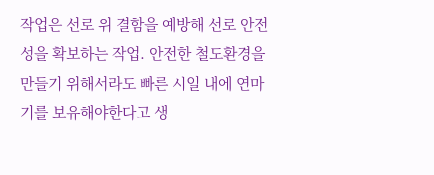작업은 선로 위 결함을 예방해 선로 안전성을 확보하는 작업. 안전한 철도환경을 만들기 위해서라도 빠른 시일 내에 연마기를 보유해야한다고 생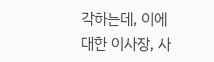각하는데, 이에 대한 이사장, 사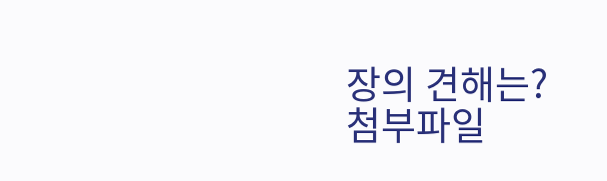장의 견해는?
첨부파일